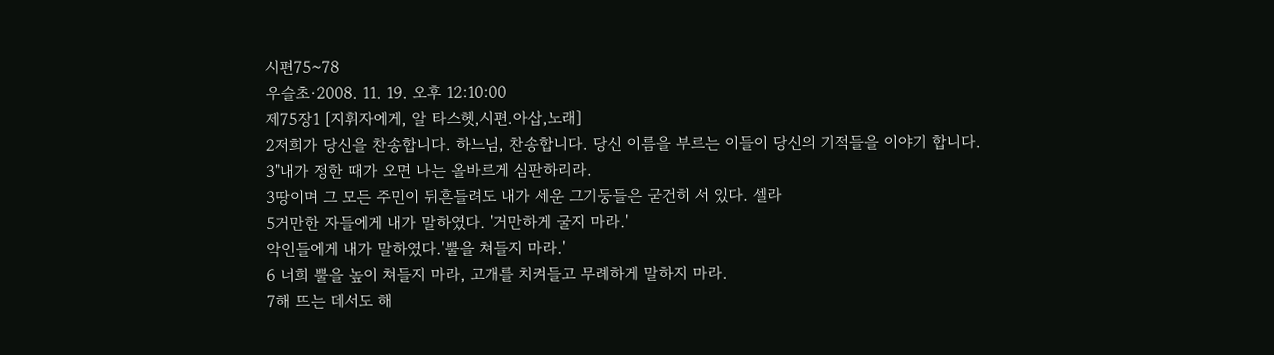시편75~78
우슬초·2008. 11. 19. 오후 12:10:00
제75장1 [지휘자에게, 알 타스헷,시편.아삽,노래]
2저희가 당신을 찬송합니다. 하느님, 찬송합니다. 당신 이름을 부르는 이들이 당신의 기적들을 이야기 합니다.
3"내가 정한 때가 오면 나는 올바르게 심판하리라.
3땅이며 그 모든 주민이 뒤흔들려도 내가 세운 그기둥들은 굳건히 서 있다. 셀라
5거만한 자들에게 내가 말하였다. '거만하게 굴지 마라.'
악인들에게 내가 말하였다.'뿔을 쳐들지 마라.'
6 너희 뿔을 높이 쳐들지 마라, 고개를 치켜들고 무례하게 말하지 마라.
7해 뜨는 데서도 해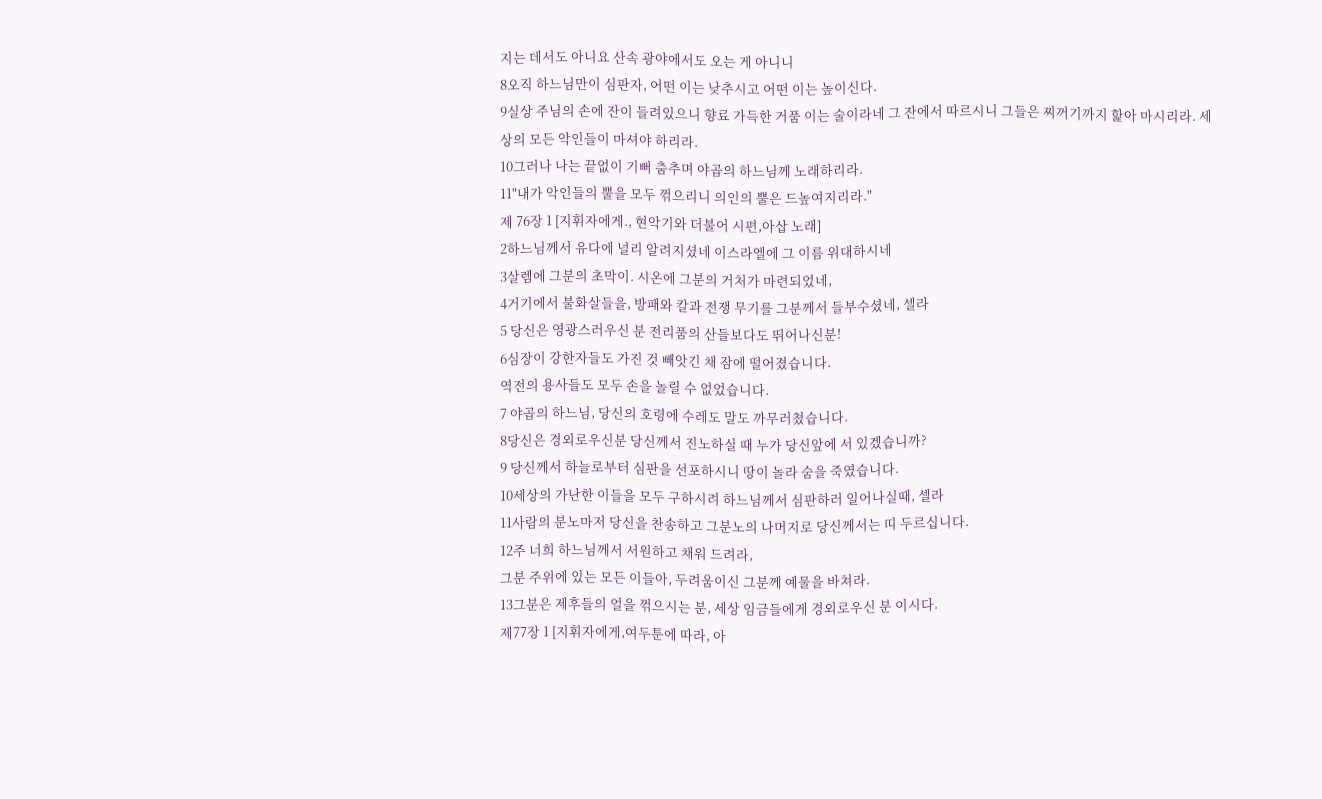지는 데서도 아니요 산속 광야에서도 오는 게 아니니
8오직 하느님만이 심판자, 어떤 이는 낮추시고 어떤 이는 높이신다.
9실상 주님의 손에 잔이 들려있으니 향료 가득한 거품 이는 술이라네 그 잔에서 따르시니 그들은 찌꺼기까지 핥아 마시리라. 세상의 모든 악인들이 마셔야 하리라.
10그러나 나는 끝없이 기뻐 춤추며 야곱의 하느님께 노래하리라.
11"내가 악인들의 뿔을 모두 꺾으리니 의인의 뿔은 드높여지리라."
제 76장 1 [지휘자에게., 현악기와 더불어 시편,아삽 노래]
2하느님께서 유다에 널리 알려지셨네 이스라엘에 그 이름 위대하시네
3살렘에 그분의 초막이. 시온에 그분의 거처가 마련되었네,
4거기에서 불화살들을, 방패와 칼과 전쟁 무기를 그분께서 들부수셨네, 셀라
5 당신은 영광스러우신 분 전리품의 산들보다도 뛰어나신분!
6심장이 강한자들도 가진 것 빼앗긴 채 잠에 떨어졌습니다.
역전의 용사들도 모두 손을 놀릴 수 없었습니다.
7 야곱의 하느님, 당신의 호령에 수레도 말도 까무러쳤습니다.
8당신은 경외로우신분 당신께서 진노하실 때 누가 당신앞에 서 있겠습니까?
9 당신께서 하늘로부터 심판을 선포하시니 땅이 놀라 숨을 죽였습니다.
10세상의 가난한 이들을 모두 구하시려 하느님께서 심판하러 일어나실때, 셀라
11사람의 분노마저 당신을 찬송하고 그분노의 나머지로 당신께서는 띠 두르십니다.
12주 너희 하느님께서 서원하고 채워 드려라,
그분 주위에 있는 모든 이들아, 두려움이신 그분께 예물을 바쳐라.
13그분은 제후들의 얼을 꺾으시는 분, 세상 임금들에게 경외로우신 분 이시다.
제77장 1 [지휘자에게,여두툰에 따라, 아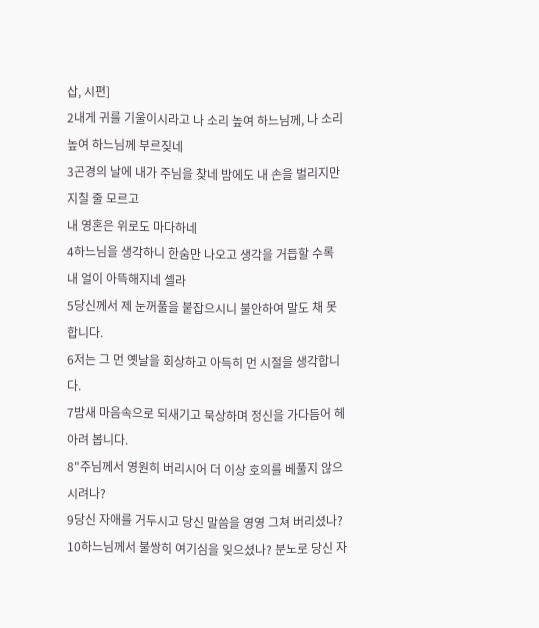삽, 시편]
2내게 귀를 기울이시라고 나 소리 높여 하느님께, 나 소리 높여 하느님께 부르짖네
3곤경의 날에 내가 주님을 찾네 밤에도 내 손을 벌리지만 지칠 줄 모르고
내 영혼은 위로도 마다하네
4하느님을 생각하니 한숨만 나오고 생각을 거듭할 수록 내 얼이 아뜩해지네 셀라
5당신께서 제 눈꺼풀을 붙잡으시니 불안하여 말도 채 못합니다.
6저는 그 먼 옛날을 회상하고 아득히 먼 시절을 생각합니다.
7밤새 마음속으로 되새기고 묵상하며 정신을 가다듬어 헤아려 봅니다.
8"주님께서 영원히 버리시어 더 이상 호의를 베풀지 않으시려나?
9당신 자애를 거두시고 당신 말씀을 영영 그쳐 버리셨나?
10하느님께서 불쌍히 여기심을 잊으셨나? 분노로 당신 자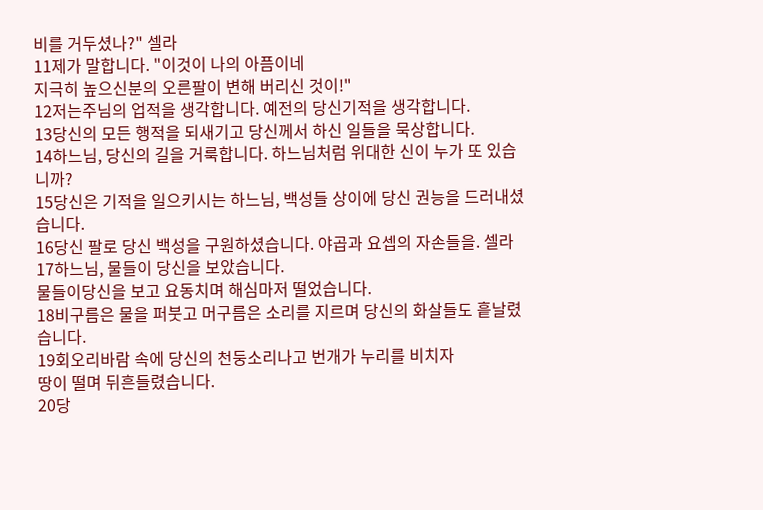비를 거두셨나?" 셀라
11제가 말합니다. "이것이 나의 아픔이네
지극히 높으신분의 오른팔이 변해 버리신 것이!"
12저는주님의 업적을 생각합니다. 예전의 당신기적을 생각합니다.
13당신의 모든 행적을 되새기고 당신께서 하신 일들을 묵상합니다.
14하느님, 당신의 길을 거룩합니다. 하느님처럼 위대한 신이 누가 또 있습니까?
15당신은 기적을 일으키시는 하느님, 백성들 상이에 당신 권능을 드러내셨습니다.
16당신 팔로 당신 백성을 구원하셨습니다. 야곱과 요셉의 자손들을. 셀라
17하느님, 물들이 당신을 보았습니다.
물들이당신을 보고 요동치며 해심마저 떨었습니다.
18비구름은 물을 퍼붓고 머구름은 소리를 지르며 당신의 화살들도 흩날렸습니다.
19회오리바람 속에 당신의 천둥소리나고 번개가 누리를 비치자
땅이 떨며 뒤흔들렸습니다.
20당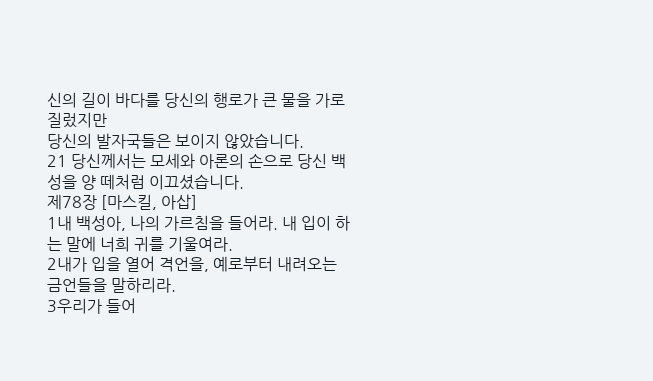신의 길이 바다를 당신의 행로가 큰 물을 가로질렀지만
당신의 발자국들은 보이지 않았습니다.
21 당신께서는 모세와 아론의 손으로 당신 백성을 양 떼처럼 이끄셨습니다.
제78장 [마스킬, 아삽]
1내 백성아, 나의 가르침을 들어라. 내 입이 하는 말에 너희 귀를 기울여라.
2내가 입을 열어 격언을, 예로부터 내려오는 금언들을 말하리라.
3우리가 들어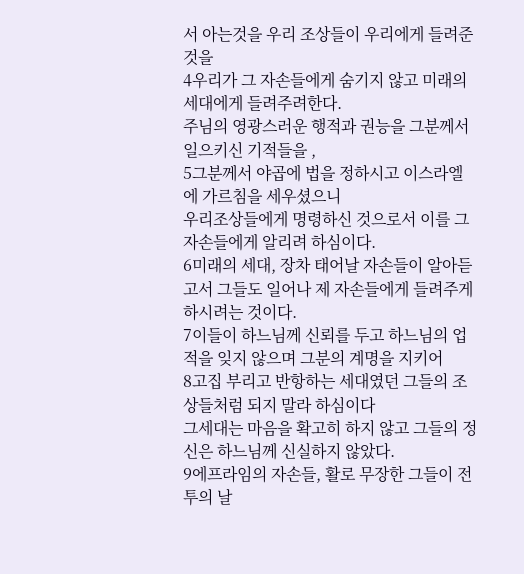서 아는것을 우리 조상들이 우리에게 들려준 것을
4우리가 그 자손들에게 숨기지 않고 미래의 세대에게 들려주려한다.
주님의 영광스러운 행적과 권능을 그분께서 일으키신 기적들을 ,
5그분께서 야곱에 법을 정하시고 이스라엘에 가르침을 세우셨으니
우리조상들에게 명령하신 것으로서 이를 그 자손들에게 알리려 하심이다.
6미래의 세대, 장차 태어날 자손들이 알아듣고서 그들도 일어나 제 자손들에게 들려주게 하시려는 것이다.
7이들이 하느님께 신뢰를 두고 하느님의 업적을 잊지 않으며 그분의 계명을 지키어
8고집 부리고 반항하는 세대였던 그들의 조상들처럼 되지 말라 하심이다
그세대는 마음을 확고히 하지 않고 그들의 정신은 하느님께 신실하지 않았다.
9에프라임의 자손들, 활로 무장한 그들이 전투의 날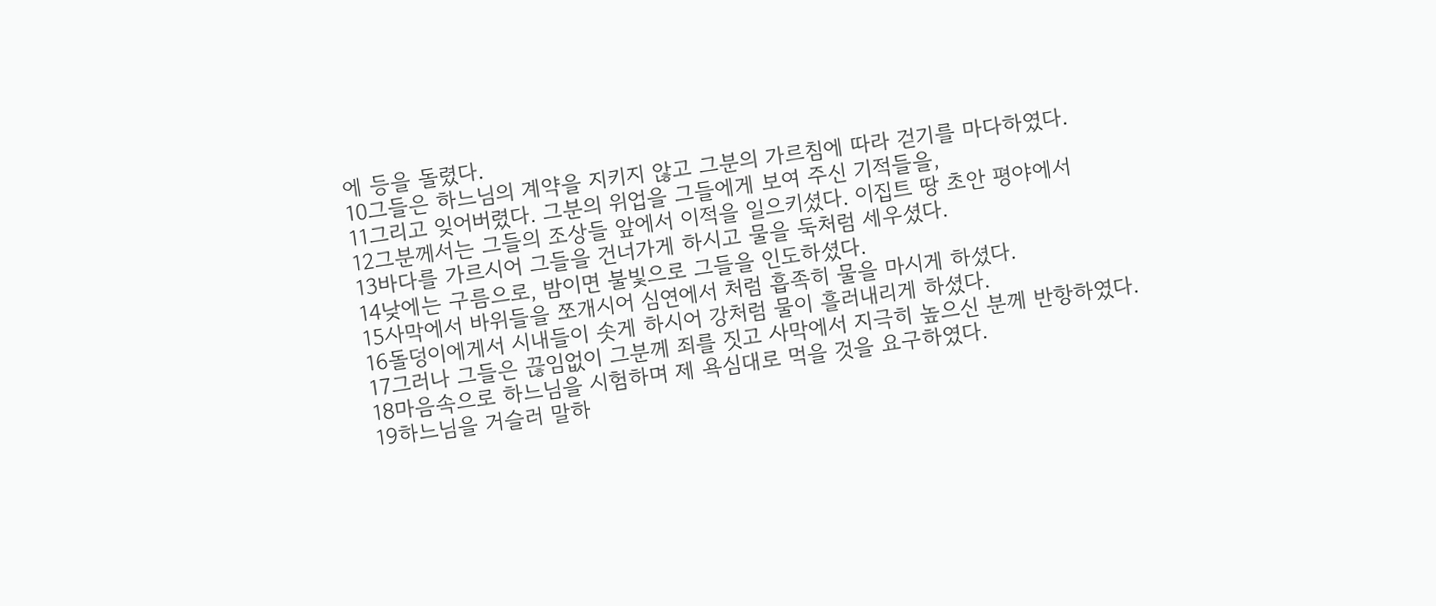에 등을 돌렸다.
10그들은 하느님의 계약을 지키지 않고 그분의 가르침에 따라 걷기를 마다하였다.
11그리고 잊어버렸다. 그분의 위업을 그들에게 보여 주신 기적들을,
12그분께서는 그들의 조상들 앞에서 이적을 일으키셨다. 이집트 땅 초안 평야에서
13바다를 가르시어 그들을 건너가게 하시고 물을 둑처럼 세우셨다.
14낮에는 구름으로, 밤이면 불빛으로 그들을 인도하셨다.
15사막에서 바위들을 쪼개시어 심연에서 처럼 흡족히 물을 마시게 하셨다.
16돌덩이에게서 시내들이 솟게 하시어 강처럼 물이 흘러내리게 하셨다.
17그러나 그들은 끊임없이 그분께 죄를 짓고 사막에서 지극히 높으신 분께 반항하였다.
18마음속으로 하느님을 시험하며 제 욕심대로 먹을 것을 요구하였다.
19하느님을 거슬러 말하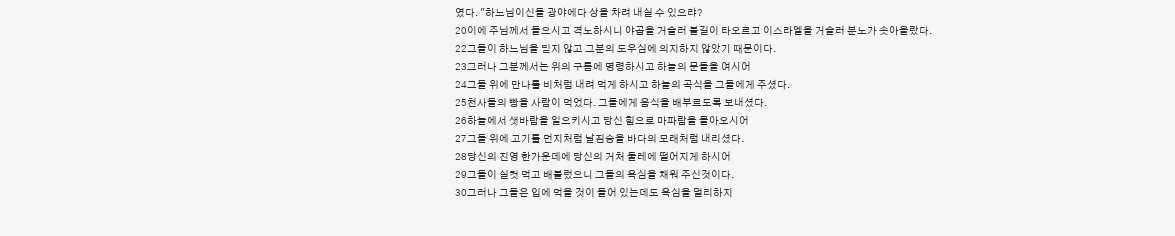였다. "하느님이신들 광야에다 상을 차려 내실 수 있으랴?
20이에 주님께서 들으시고 격노하시니 야곱을 거슬러 불길이 타오르고 이스라엘을 거슬러 분노가 솟아올랐다.
22그들이 하느님을 믿지 않고 그분의 도우심에 의지하지 않았기 때문이다.
23그러나 그분께서는 위의 구름에 명령하시고 하늘의 문들을 여시어
24그들 위에 만나를 비처럼 내려 먹게 하시고 하늘의 곡식을 그들에게 주셨다.
25천사들의 빵을 사람이 먹었다. 그들에게 음식을 배부르도록 보내셨다.
26하늘에서 샛바람을 일으키시고 당신 힘으로 마파람을 몰아오시어
27그들 위에 고기를 먼지처럼 날짐승을 바다의 모래처럼 내리셨다.
28당신의 진영 한가운데에 당신의 거처 둘레에 떨어지게 하시어
29그들이 실컷 먹고 배불렀으니 그들의 욕심을 채워 주신것이다.
30그러나 그들은 입에 먹을 것이 들어 있는데도 욕심을 멀리하지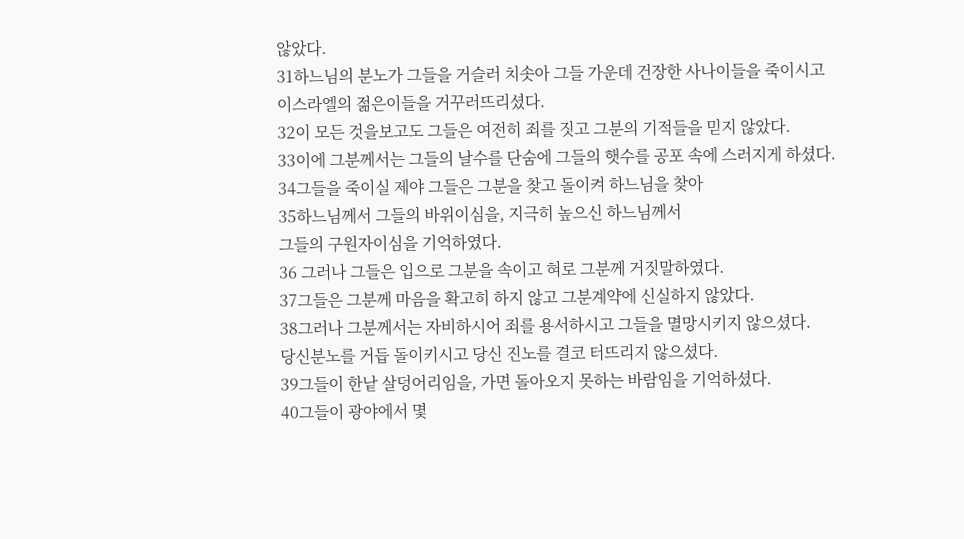않았다.
31하느님의 분노가 그들을 거슬러 치솟아 그들 가운데 건장한 사나이들을 죽이시고 이스라엘의 젊은이들을 거꾸러뜨리셨다.
32이 모든 것을보고도 그들은 여전히 죄를 짓고 그분의 기적들을 믿지 않았다.
33이에 그분께서는 그들의 날수를 단숨에 그들의 햇수를 공포 속에 스러지게 하셨다.
34그들을 죽이실 제야 그들은 그분을 찾고 돌이켜 하느님을 찾아
35하느님께서 그들의 바위이심을, 지극히 높으신 하느님께서
그들의 구원자이심을 기억하였다.
36 그러나 그들은 입으로 그분을 속이고 혀로 그분께 거짓말하였다.
37그들은 그분께 마음을 확고히 하지 않고 그분계약에 신실하지 않았다.
38그러나 그분께서는 자비하시어 죄를 용서하시고 그들을 멸망시키지 않으셨다.
당신분노를 거듭 돌이키시고 당신 진노를 결코 터뜨리지 않으셨다.
39그들이 한낱 살덩어리임을, 가면 돌아오지 못하는 바람임을 기억하셨다.
40그들이 광야에서 몇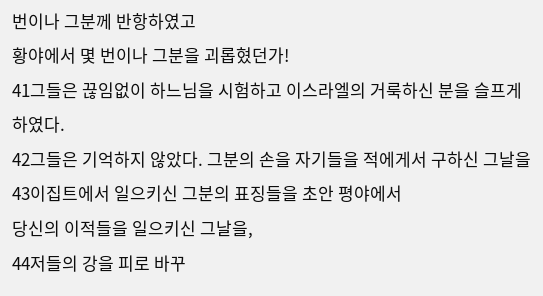번이나 그분께 반항하였고
황야에서 몇 번이나 그분을 괴롭혔던가!
41그들은 끊임없이 하느님을 시험하고 이스라엘의 거룩하신 분을 슬프게하였다.
42그들은 기억하지 않았다. 그분의 손을 자기들을 적에게서 구하신 그날을
43이집트에서 일으키신 그분의 표징들을 초안 평야에서
당신의 이적들을 일으키신 그날을,
44저들의 강을 피로 바꾸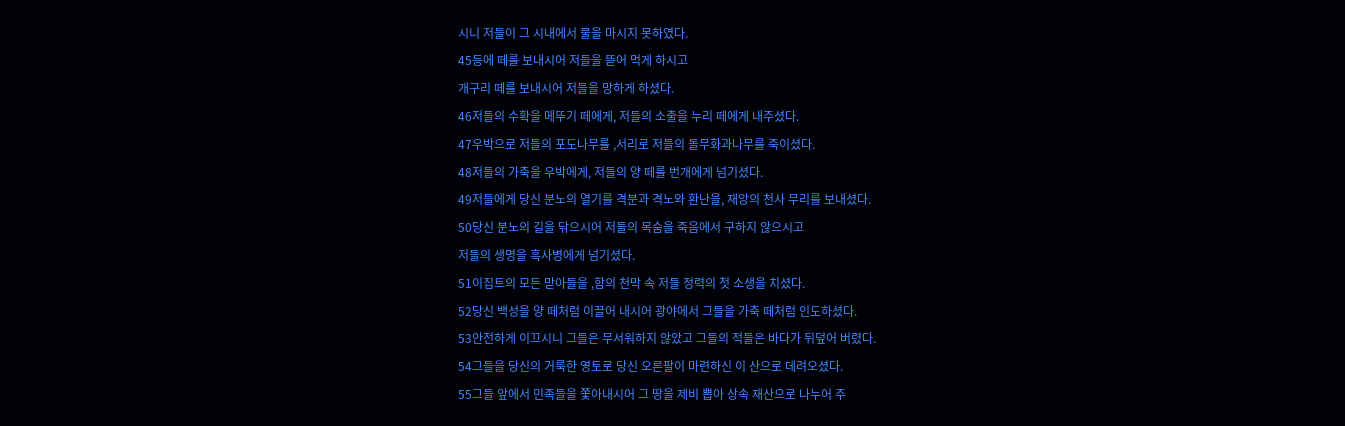시니 저들이 그 시내에서 물을 마시지 못하였다.
45등에 떼를 보내시어 저들을 뜯어 먹게 하시고
개구리 떼를 보내시어 저들을 망하게 하셨다.
46저들의 수확을 메뚜기 떼에게, 저들의 소출을 누리 떼에게 내주셨다.
47우박으로 저들의 포도나무를 ,서리로 저들의 돌무화과나무를 죽이셨다.
48저들의 가축을 우박에게, 저들의 양 떼를 번개에게 넘기셨다.
49저들에게 당신 분노의 열기를 격분과 격노와 환난을, 재앙의 천사 무리를 보내셨다.
50당신 분노의 길을 닦으시어 저들의 목숨을 죽음에서 구하지 않으시고
저들의 생명을 흑사병에게 넘기셨다.
51이집트의 모든 맏아들을 ,함의 천막 속 저들 정력의 첫 소생을 치셨다.
52당신 백성을 양 떼처럼 이끌어 내시어 광야에서 그들을 가축 떼처럼 인도하셨다.
53안전하게 이끄시니 그들은 무서워하지 않았고 그들의 적들은 바다가 뒤덮어 버렸다.
54그들을 당신의 거룩한 영토로 당신 오른팔이 마련하신 이 산으로 데려오셨다.
55그들 앞에서 민족들을 쫓아내시어 그 땅을 제비 뽑아 상속 재산으로 나누어 주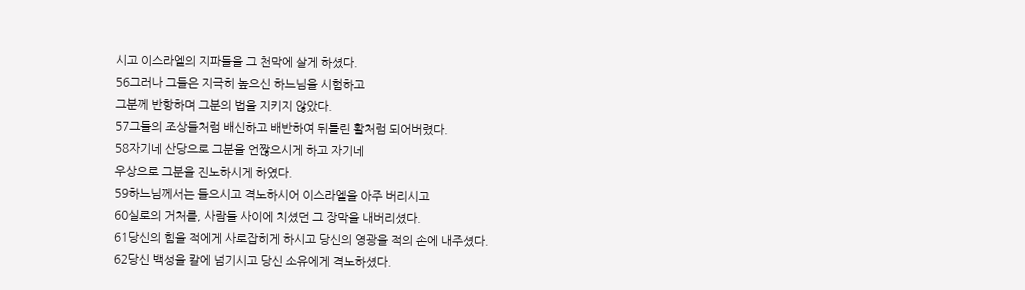시고 이스라엘의 지파들을 그 천막에 살게 하셨다.
56그러나 그들은 지극히 높으신 하느님을 시험하고
그분께 반항하며 그분의 법을 지키지 않았다.
57그들의 조상들처럼 배신하고 배반하여 뒤틀린 활처럼 되어버렸다.
58자기네 산당으로 그분을 언짢으시게 하고 자기네
우상으로 그분을 진노하시게 하였다.
59하느님께서는 들으시고 격노하시어 이스라엘을 아주 버리시고
60실로의 거처를, 사람들 사이에 치셨던 그 장막을 내버리셨다.
61당신의 힘을 적에게 사로잡히게 하시고 당신의 영광을 적의 손에 내주셨다.
62당신 백성을 칼에 넘기시고 당신 소유에게 격노하셨다.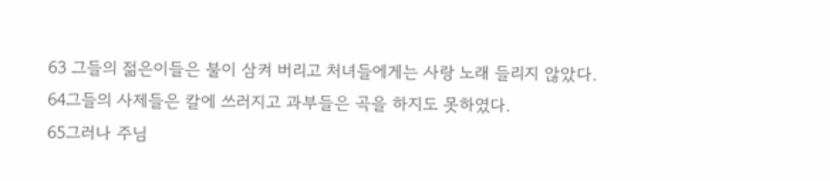63 그들의 젊은이들은 불이 삼켜 버리고 처녀들에게는 사랑 노래 들리지 않았다.
64그들의 사제들은 칼에 쓰러지고 과부들은 곡을 하지도 못하였다.
65그러나 주님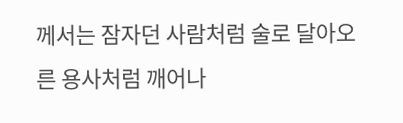께서는 잠자던 사람처럼 술로 달아오른 용사처럼 깨어나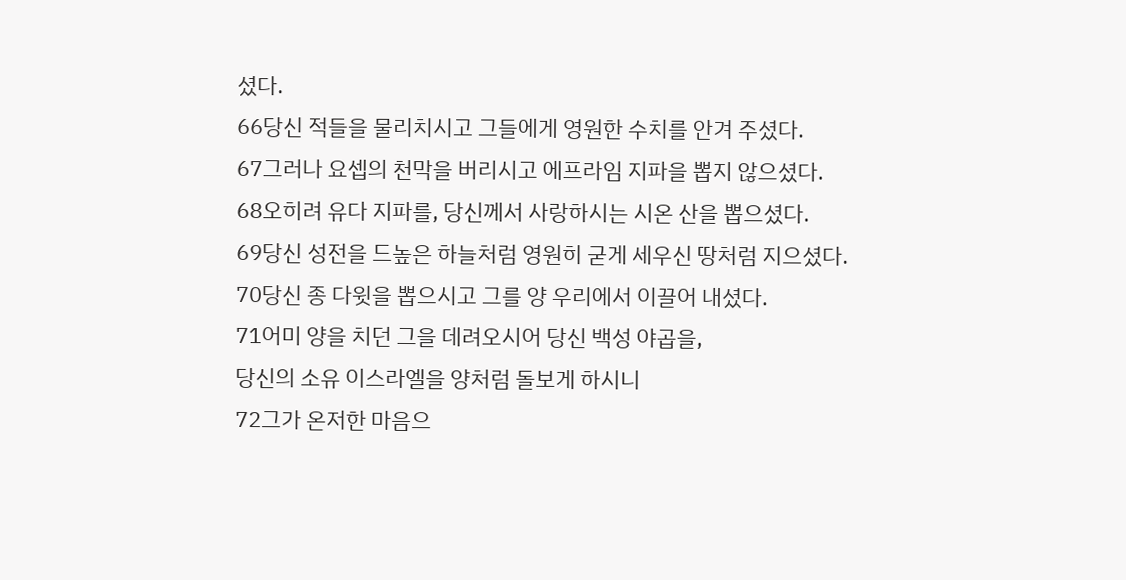셨다.
66당신 적들을 물리치시고 그들에게 영원한 수치를 안겨 주셨다.
67그러나 요셉의 천막을 버리시고 에프라임 지파을 뽑지 않으셨다.
68오히려 유다 지파를, 당신께서 사랑하시는 시온 산을 뽑으셨다.
69당신 성전을 드높은 하늘처럼 영원히 굳게 세우신 땅처럼 지으셨다.
70당신 종 다윗을 뽑으시고 그를 양 우리에서 이끌어 내셨다.
71어미 양을 치던 그을 데려오시어 당신 백성 야곱을,
당신의 소유 이스라엘을 양처럼 돌보게 하시니
72그가 온저한 마음으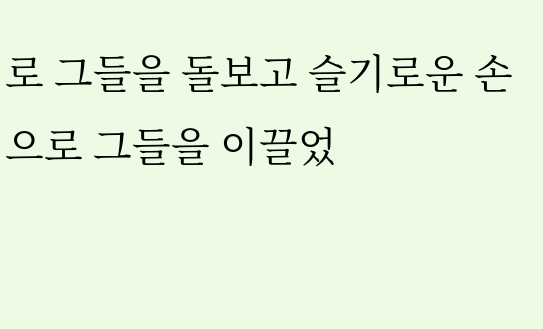로 그들을 돌보고 슬기로운 손으로 그들을 이끌었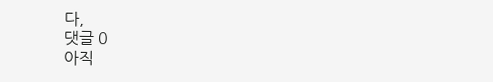다,
댓글 0
아직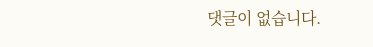댓글이 없습니다.